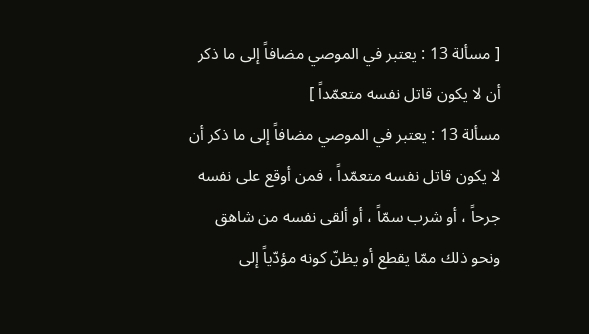[ مسألة 13 : يعتبر في الموصي مضافاً إلى ما ذكر أن لا يكون قاتل نفسه متعمّداً ]
مسألة 13 : يعتبر في الموصي مضافاً إلى ما ذكر أن لا يكون قاتل نفسه متعمّداً ، فمن أوقع على نفسه جرحاً ، أو شرب سمّاً ، أو ألقى نفسه من شاهق ونحو ذلك ممّا يقطع أو يظنّ كونه مؤدّياً إلى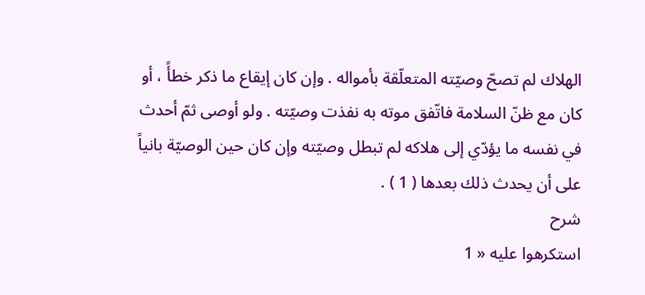الهلاك لم تصحّ وصيّته المتعلّقة بأمواله . وإن كان إيقاع ما ذكر خطأً ، أو كان مع ظنّ السلامة فاتّفق موته به نفذت وصيّته . ولو أوصى ثمّ أحدث في نفسه ما يؤدّي إلى هلاكه لم تبطل وصيّته وإن كان حين الوصيّة بانياً على أن يحدث ذلك بعدها ( 1 ) .
شرح
استكرهوا عليه « 1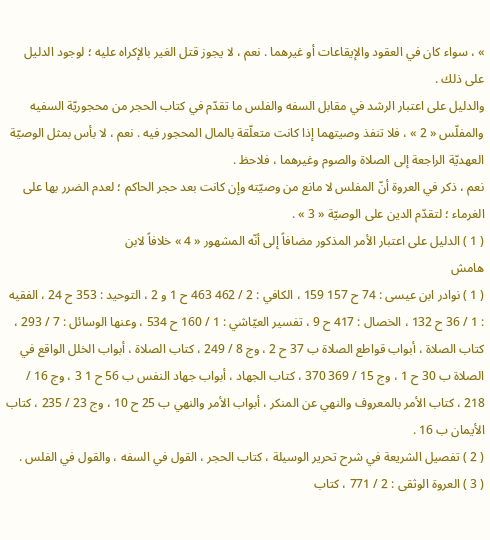» ، سواء كان في العقود والإيقاعات أو غيرهما . نعم ، لا يجوز قتل الغير بالإكراه عليه ؛ لوجود الدليل على ذلك .
والدليل على اعتبار الرشد في مقابل السفه والفلس ما تقدّم في كتاب الحجر من محجوريّة السفيه والمفلّس « 2 » ، فلا تنفذ وصيتهما إذا كانت متعلّقة بالمال المحجور فيه . نعم ، لا بأس بمثل الوصيّة العهديّة الراجعة إلى الصلاة والصوم وغيرهما ، فلاحظ .
نعم ، ذكر في العروة أنّ المفلس لا مانع من وصيّته وإن كانت بعد حجر الحاكم ؛ لعدم الضرر بها على الغرماء ؛ لتقدّم الدين على الوصيّة « 3 » .
( 1 ) الدليل على اعتبار الأمر المذكور مضافاً إلى أنّه المشهور « 4 » خلافاً لابن
هامش
( 1 ) نوادر ابن عيسى : 74 ح 157 159 ، الكافي : 2 / 462 463 ح 1 و 2 ، التوحيد : 353 ح 24 ، الفقيه : 1 / 36 ح 132 ، الخصال : 417 ح 9 ، تفسير العيّاشي : 1 / 160 ح 534 ، وعنها الوسائل : 7 / 293 ، كتاب الصلاة ، أبواب قواطع الصلاة ب 37 ح 2 ، وج 8 / 249 ، كتاب الصلاة ، أبواب الخلل الواقع في الصلاة ب 30 ح 1 ، وج 15 / 369 370 ، كتاب الجهاد ، أبواب جهاد النفس ب 56 ح 1 3 ، وج 16 / 218 ، كتاب الأمر بالمعروف والنهي عن المنكر ، أبواب الأمر والنهي ب 25 ح 10 ، وج 23 / 235 ، كتاب الأيمان ب 16 .
( 2 ) تفصيل الشريعة في شرح تحرير الوسيلة ، كتاب الحجر ، القول في السفه ، والقول في الفلس .
( 3 ) العروة الوثقى : 2 / 771 ، كتاب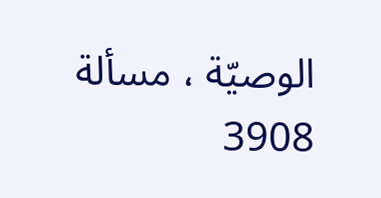الوصيّة ، مسألة 3908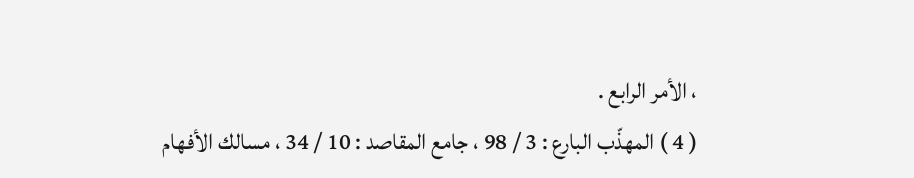، الأمر الرابع .
( 4 ) المهذّب البارع : 3 / 98 ، جامع المقاصد : 10 / 34 ، مسالك الأفهام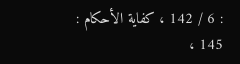: 6 / 142 ، كفاية الأحكام : 145 ،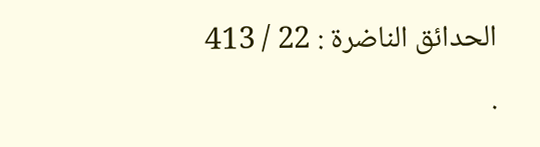الحدائق الناضرة : 22 / 413 .